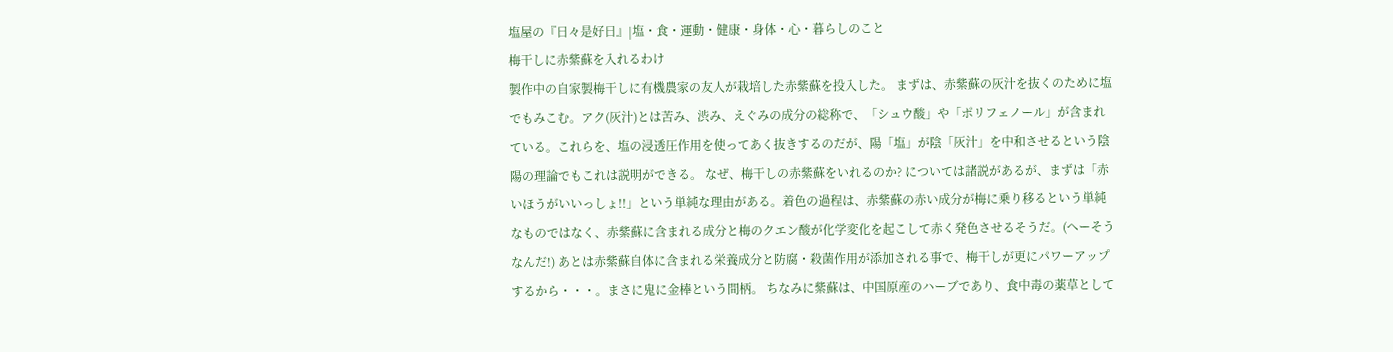塩屋の『日々是好日』|塩・食・運動・健康・身体・心・暮らしのこと
梅干しに赤紫蘇を入れるわけ
製作中の自家製梅干しに有機農家の友人が栽培した赤紫蘇を投入した。 まずは、赤紫蘇の灰汁を抜くのために塩でもみこむ。アク(灰汁)とは苦み、渋み、えぐみの成分の総称で、「シュウ酸」や「ポリフェノール」が含まれている。これらを、塩の浸透圧作用を使ってあく抜きするのだが、陽「塩」が陰「灰汁」を中和させるという陰陽の理論でもこれは説明ができる。 なぜ、梅干しの赤紫蘇をいれるのか? については諸説があるが、まずは「赤いほうがいいっしょ!!」という単純な理由がある。着色の過程は、赤紫蘇の赤い成分が梅に乗り移るという単純なものではなく、赤紫蘇に含まれる成分と梅のクエン酸が化学変化を起こして赤く発色させるそうだ。(へーそうなんだ!) あとは赤紫蘇自体に含まれる栄養成分と防腐・殺菌作用が添加される事で、梅干しが更にパワーアップするから・・・。まさに鬼に金棒という間柄。 ちなみに紫蘇は、中国原産のハーブであり、食中毒の薬草として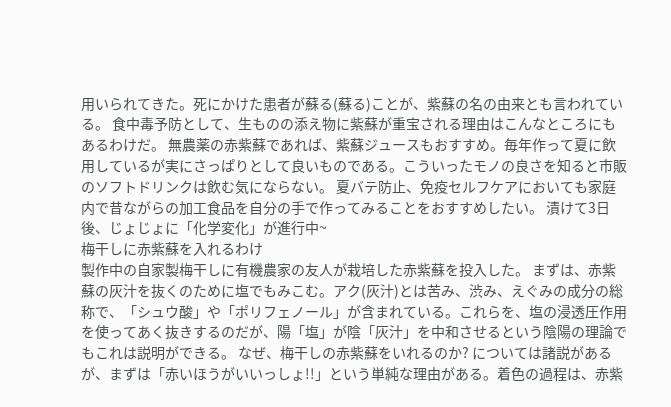用いられてきた。死にかけた患者が蘇る(蘇る)ことが、紫蘇の名の由来とも言われている。 食中毒予防として、生ものの添え物に紫蘇が重宝される理由はこんなところにもあるわけだ。 無農薬の赤紫蘇であれば、紫蘇ジュースもおすすめ。毎年作って夏に飲用しているが実にさっぱりとして良いものである。こういったモノの良さを知ると市販のソフトドリンクは飲む気にならない。 夏バテ防止、免疫セルフケアにおいても家庭内で昔ながらの加工食品を自分の手で作ってみることをおすすめしたい。 漬けて3日後、じょじょに「化学変化」が進行中~
梅干しに赤紫蘇を入れるわけ
製作中の自家製梅干しに有機農家の友人が栽培した赤紫蘇を投入した。 まずは、赤紫蘇の灰汁を抜くのために塩でもみこむ。アク(灰汁)とは苦み、渋み、えぐみの成分の総称で、「シュウ酸」や「ポリフェノール」が含まれている。これらを、塩の浸透圧作用を使ってあく抜きするのだが、陽「塩」が陰「灰汁」を中和させるという陰陽の理論でもこれは説明ができる。 なぜ、梅干しの赤紫蘇をいれるのか? については諸説があるが、まずは「赤いほうがいいっしょ!!」という単純な理由がある。着色の過程は、赤紫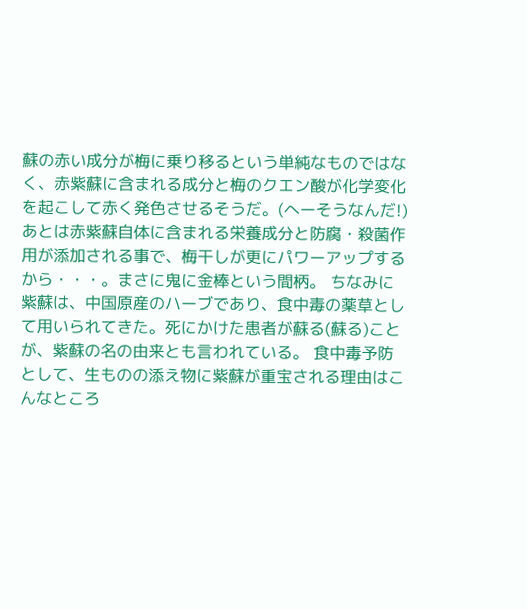蘇の赤い成分が梅に乗り移るという単純なものではなく、赤紫蘇に含まれる成分と梅のクエン酸が化学変化を起こして赤く発色させるそうだ。(へーそうなんだ!) あとは赤紫蘇自体に含まれる栄養成分と防腐・殺菌作用が添加される事で、梅干しが更にパワーアップするから・・・。まさに鬼に金棒という間柄。 ちなみに紫蘇は、中国原産のハーブであり、食中毒の薬草として用いられてきた。死にかけた患者が蘇る(蘇る)ことが、紫蘇の名の由来とも言われている。 食中毒予防として、生ものの添え物に紫蘇が重宝される理由はこんなところ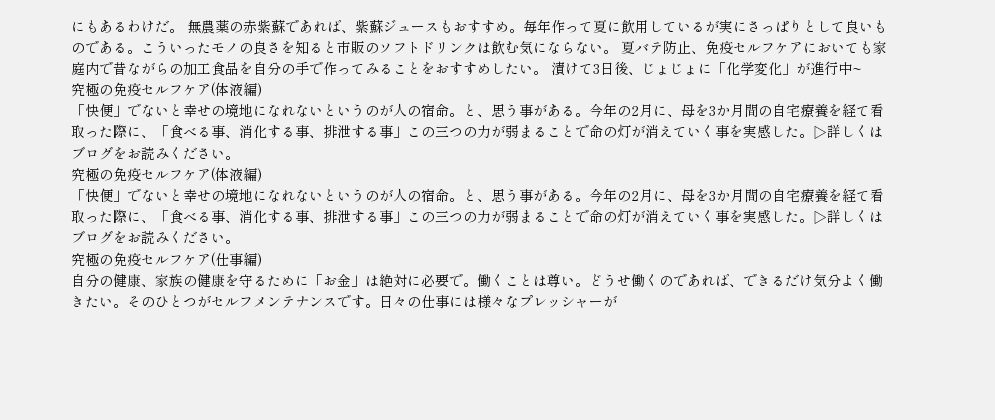にもあるわけだ。 無農薬の赤紫蘇であれば、紫蘇ジュースもおすすめ。毎年作って夏に飲用しているが実にさっぱりとして良いものである。こういったモノの良さを知ると市販のソフトドリンクは飲む気にならない。 夏バテ防止、免疫セルフケアにおいても家庭内で昔ながらの加工食品を自分の手で作ってみることをおすすめしたい。 漬けて3日後、じょじょに「化学変化」が進行中~
究極の免疫セルフケア(体液編)
「快便」でないと幸せの境地になれないというのが人の宿命。と、思う事がある。今年の2月に、母を3か月間の自宅療養を経て看取った際に、「食べる事、消化する事、排泄する事」この三つの力が弱まることで命の灯が消えていく事を実感した。▷詳しくはブログをお読みください。
究極の免疫セルフケア(体液編)
「快便」でないと幸せの境地になれないというのが人の宿命。と、思う事がある。今年の2月に、母を3か月間の自宅療養を経て看取った際に、「食べる事、消化する事、排泄する事」この三つの力が弱まることで命の灯が消えていく事を実感した。▷詳しくはブログをお読みください。
究極の免疫セルフケア(仕事編)
自分の健康、家族の健康を守るために「お金」は絶対に必要で。働くことは尊い。どうせ働くのであれば、できるだけ気分よく働きたい。そのひとつがセルフメンテナンスです。日々の仕事には様々なプレッシャーが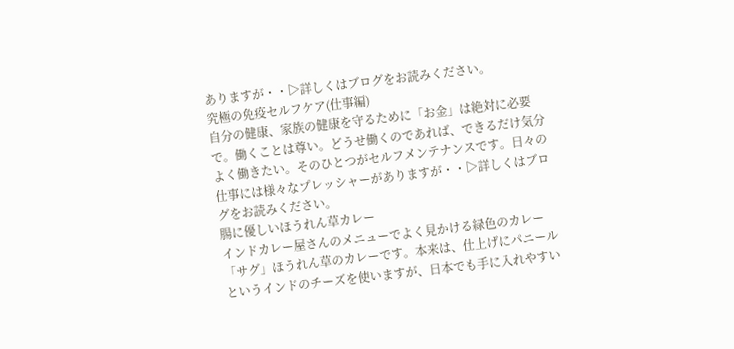ありますが・・▷詳しくはブログをお読みください。
究極の免疫セルフケア(仕事編)
自分の健康、家族の健康を守るために「お金」は絶対に必要で。働くことは尊い。どうせ働くのであれば、できるだけ気分よく働きたい。そのひとつがセルフメンテナンスです。日々の仕事には様々なプレッシャーがありますが・・▷詳しくはブログをお読みください。
腸に優しいほうれん草カレー
インドカレー屋さんのメニューでよく見かける緑色のカレー「サグ」ほうれん草のカレーです。本来は、仕上げにパニールというインドのチーズを使いますが、日本でも手に入れやすい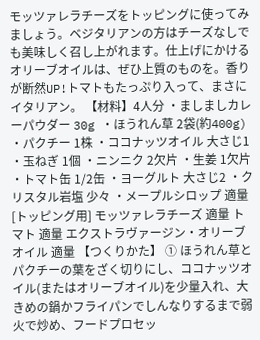モッツァレラチーズをトッピングに使ってみましょう。ベジタリアンの方はチーズなしでも美味しく召し上がれます。仕上げにかけるオリーブオイルは、ぜひ上質のものを。香りが断然UP!トマトもたっぷり入って、まさにイタリアン。 【材料】4人分 ・ましましカレーパウダー 30g ・ほうれん草 2袋(約400g) ・パクチー 1株 ・ココナッツオイル 大さじ1 ・玉ねぎ 1個 ・ニンニク 2欠片 ・生姜 1欠片 ・トマト缶 1/2缶 ・ヨーグルト 大さじ2 ・クリスタル岩塩 少々 ・メープルシロップ 適量 [トッピング用] モッツァレラチーズ 適量 トマト 適量 エクストラヴァージン・オリーブオイル 適量 【つくりかた】 ① ほうれん草とパクチーの葉をざく切りにし、ココナッツオイル(またはオリーブオイル)を少量入れ、大きめの鍋かフライパンでしんなりするまで弱火で炒め、フードプロセッ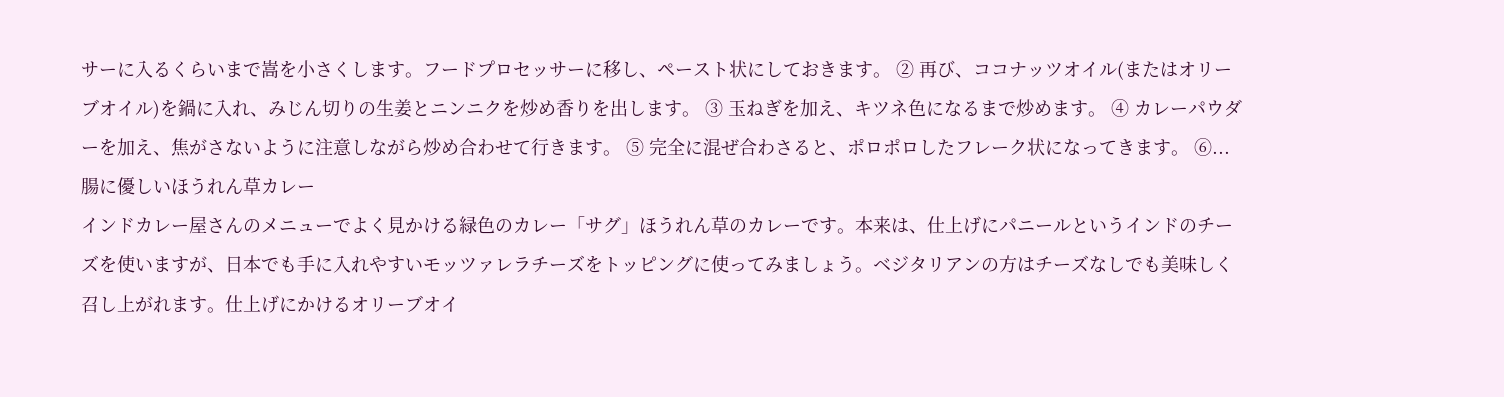サーに入るくらいまで嵩を小さくします。フードプロセッサーに移し、ペースト状にしておきます。 ② 再び、ココナッツオイル(またはオリーブオイル)を鍋に入れ、みじん切りの生姜とニンニクを炒め香りを出します。 ③ 玉ねぎを加え、キツネ色になるまで炒めます。 ④ カレーパウダーを加え、焦がさないように注意しながら炒め合わせて行きます。 ⑤ 完全に混ぜ合わさると、ポロポロしたフレーク状になってきます。 ⑥...
腸に優しいほうれん草カレー
インドカレー屋さんのメニューでよく見かける緑色のカレー「サグ」ほうれん草のカレーです。本来は、仕上げにパニールというインドのチーズを使いますが、日本でも手に入れやすいモッツァレラチーズをトッピングに使ってみましょう。ベジタリアンの方はチーズなしでも美味しく召し上がれます。仕上げにかけるオリーブオイ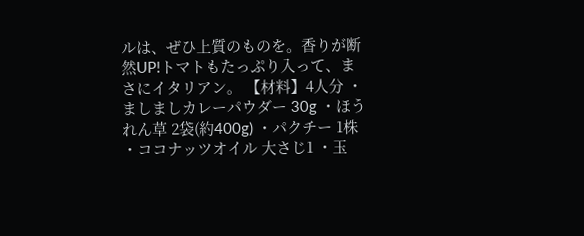ルは、ぜひ上質のものを。香りが断然UP!トマトもたっぷり入って、まさにイタリアン。 【材料】4人分 ・ましましカレーパウダー 30g ・ほうれん草 2袋(約400g) ・パクチー 1株 ・ココナッツオイル 大さじ1 ・玉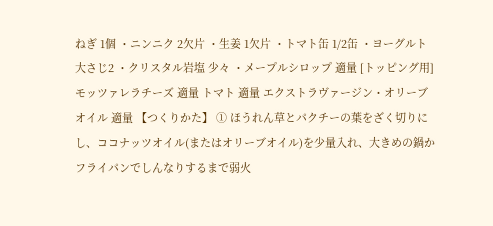ねぎ 1個 ・ニンニク 2欠片 ・生姜 1欠片 ・トマト缶 1/2缶 ・ヨーグルト 大さじ2 ・クリスタル岩塩 少々 ・メープルシロップ 適量 [トッピング用] モッツァレラチーズ 適量 トマト 適量 エクストラヴァージン・オリーブオイル 適量 【つくりかた】 ① ほうれん草とパクチーの葉をざく切りにし、ココナッツオイル(またはオリーブオイル)を少量入れ、大きめの鍋かフライパンでしんなりするまで弱火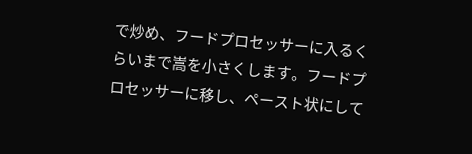で炒め、フードプロセッサーに入るくらいまで嵩を小さくします。フードプロセッサーに移し、ペースト状にして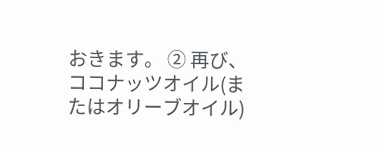おきます。 ② 再び、ココナッツオイル(またはオリーブオイル)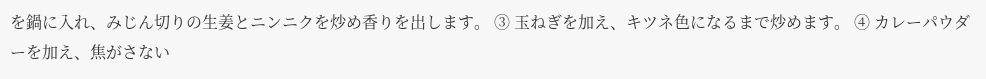を鍋に入れ、みじん切りの生姜とニンニクを炒め香りを出します。 ③ 玉ねぎを加え、キツネ色になるまで炒めます。 ④ カレーパウダーを加え、焦がさない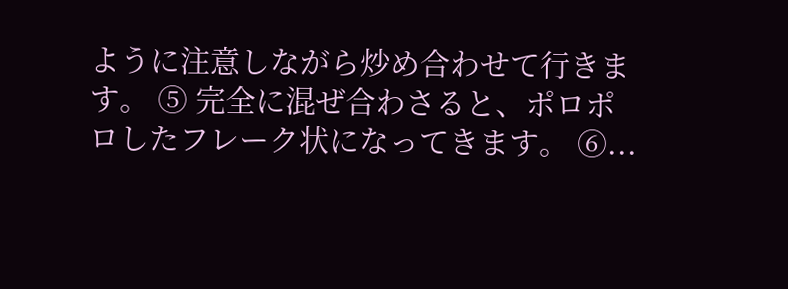ように注意しながら炒め合わせて行きます。 ⑤ 完全に混ぜ合わさると、ポロポロしたフレーク状になってきます。 ⑥...